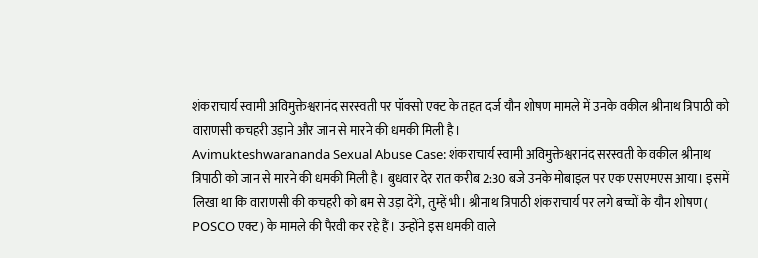शंकराचार्य स्वामी अविमुक्तेश्वरानंद सरस्वती पर पॉक्सो एक्ट के तहत दर्ज यौन शोषण मामले में उनके वकील श्रीनाथ त्रिपाठी को वाराणसी कचहरी उड़ाने और जान से मारने की धमकी मिली है।
Avimukteshwarananda Sexual Abuse Case: शंकराचार्य स्वामी अविमुक्तेश्वरानंद सरस्वती के वकील श्रीनाथ त्रिपाठी को जान से मारने की धमकी मिली है। बुधवार देर रात करीब 2:30 बजे उनके मोबाइल पर एक एसएमएस आया। इसमें लिखा था कि वाराणसी की कचहरी को बम से उड़ा देंगे, तुम्हें भी। श्रीनाथ त्रिपाठी शंकराचार्य पर लगे बच्चों के यौन शोषण ( POSCO एक्ट) के मामले की पैरवी कर रहे हैं। उन्होंने इस धमकी वाले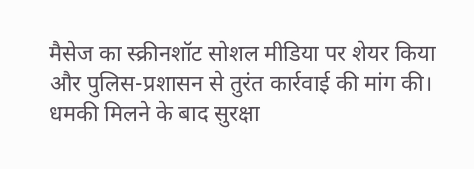मैसेज का स्क्रीनशॉट सोशल मीडिया पर शेयर किया और पुलिस-प्रशासन से तुरंत कार्रवाई की मांग की।
धमकी मिलने के बाद सुरक्षा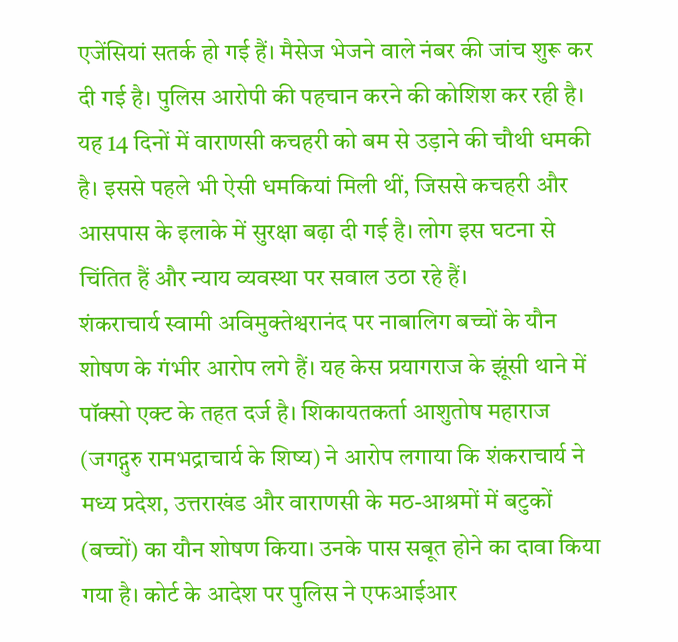एजेंसियां सतर्क हो गई हैं। मैसेज भेजने वाले नंबर की जांच शुरू कर दी गई है। पुलिस आरोपी की पहचान करने की कोशिश कर रही है। यह 14 दिनों में वाराणसी कचहरी को बम से उड़ाने की चौथी धमकी है। इससे पहले भी ऐसी धमकियां मिली थीं, जिससे कचहरी और आसपास के इलाके में सुरक्षा बढ़ा दी गई है। लोग इस घटना से चिंतित हैं और न्याय व्यवस्था पर सवाल उठा रहे हैं।
शंकराचार्य स्वामी अविमुक्तेश्वरानंद पर नाबालिग बच्चों के यौन शोषण के गंभीर आरोप लगे हैं। यह केस प्रयागराज के झूंसी थाने में पॉक्सो एक्ट के तहत दर्ज है। शिकायतकर्ता आशुतोष महाराज (जगद्गुरु रामभद्राचार्य के शिष्य) ने आरोप लगाया कि शंकराचार्य ने मध्य प्रदेश, उत्तराखंड और वाराणसी के मठ-आश्रमों में बटुकों (बच्चों) का यौन शोषण किया। उनके पास सबूत होने का दावा किया गया है। कोर्ट के आदेश पर पुलिस ने एफआईआर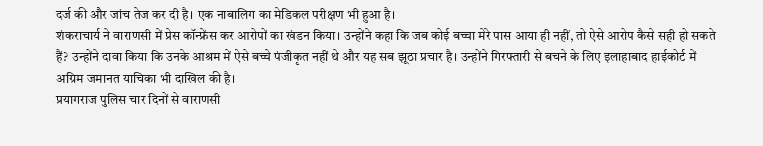दर्ज की और जांच तेज कर दी है। एक नाबालिग का मेडिकल परीक्षण भी हुआ है।
शंकराचार्य ने वाराणसी में प्रेस कॉन्फ्रेंस कर आरोपों का खंडन किया। उन्होंने कहा कि जब कोई बच्चा मेरे पास आया ही नहीं, तो ऐसे आरोप कैसे सही हो सकते हैं? उन्होंने दावा किया कि उनके आश्रम में ऐसे बच्चे पंजीकृत नहीं थे और यह सब झूठा प्रचार है। उन्होंने गिरफ्तारी से बचने के लिए इलाहाबाद हाईकोर्ट में अग्रिम जमानत याचिका भी दाखिल की है।
प्रयागराज पुलिस चार दिनों से वाराणसी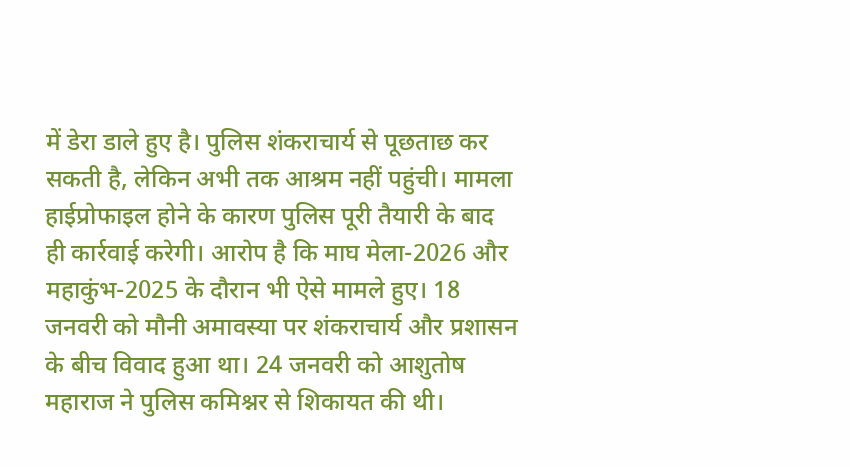में डेरा डाले हुए है। पुलिस शंकराचार्य से पूछताछ कर सकती है, लेकिन अभी तक आश्रम नहीं पहुंची। मामला हाईप्रोफाइल होने के कारण पुलिस पूरी तैयारी के बाद ही कार्रवाई करेगी। आरोप है कि माघ मेला-2026 और महाकुंभ-2025 के दौरान भी ऐसे मामले हुए। 18 जनवरी को मौनी अमावस्या पर शंकराचार्य और प्रशासन के बीच विवाद हुआ था। 24 जनवरी को आशुतोष महाराज ने पुलिस कमिश्नर से शिकायत की थी।